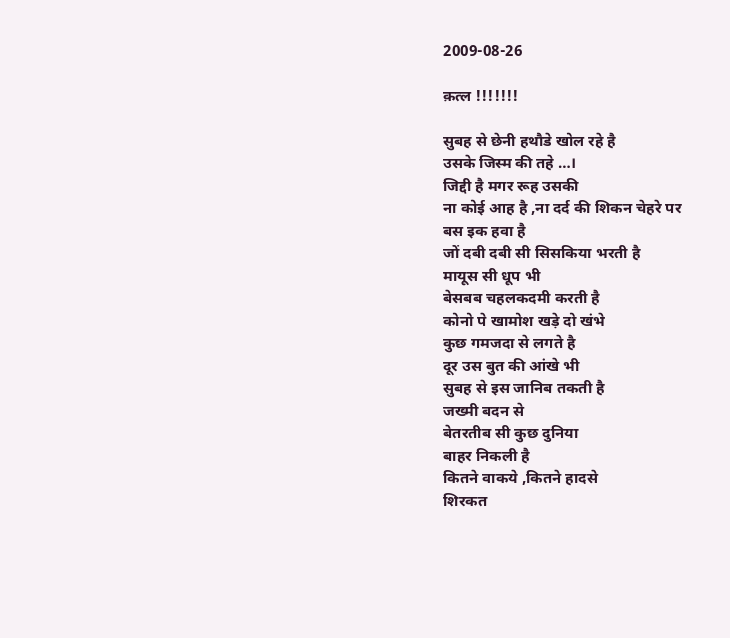2009-08-26

क़त्ल !!!!!!!

सुबह से छेनी हथौडे खोल रहे है
उसके जिस्म की तहे …।
जिद्दी है मगर रूह उसकी
ना कोई आह है ,ना दर्द की शिकन चेहरे पर
बस इक हवा है
जों दबी दबी सी सिसकिया भरती है
मायूस सी धूप भी
बेसबब चहलकदमी करती है
कोनो पे खामोश खड़े दो खंभे
कुछ गमजदा से लगते है
दूर उस बुत की आंखे भी
सुबह से इस जानिब तकती है
जख्मी बदन से
बेतरतीब सी कुछ दुनिया
बाहर निकली है
कितने वाकये ,कितने हादसे
शिरकत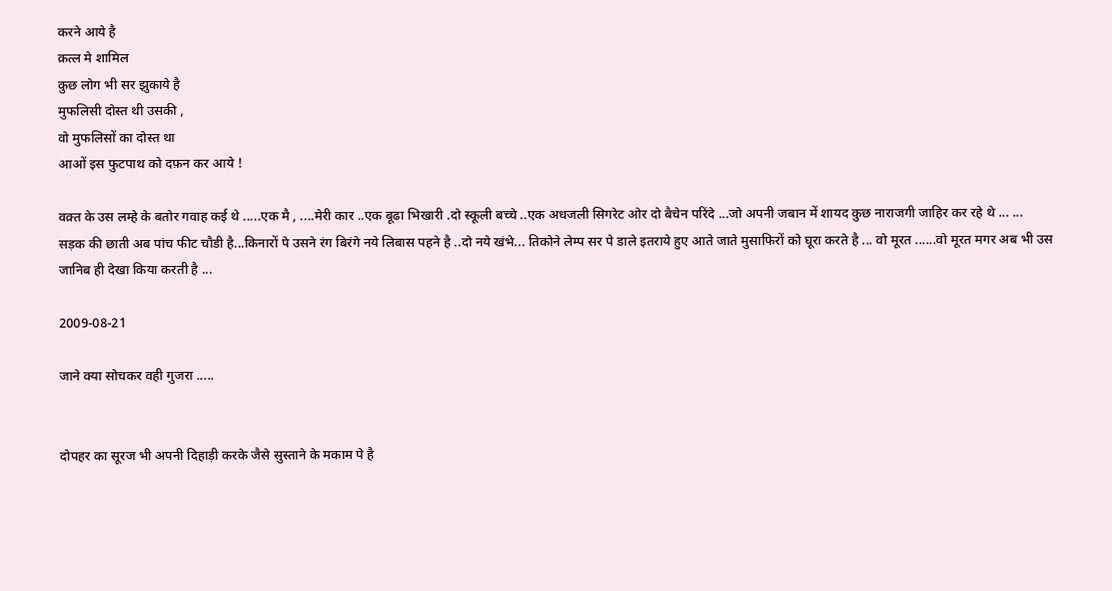करने आये है
क़त्ल मे शामिल
कुछ लोग भी सर झुकाये है
मुफलिसी दोस्त थी उसकी ,
वो मुफलिसों का दोस्त था
आओं इस फुटपाथ को दफ़न कर आये !

वक़्त के उस लम्हे के बतोर गवाह कई थे .....एक मै , ....मेरी कार ..एक बूढा भिखारी .दो स्कूली बच्चे ..एक अधजली सिगरेट ओर दो बैचेन परिंदे ...जो अपनी जबान में शायद कुछ नाराजगी जाहिर कर रहे थे ... ...
सड़क की छाती अब पांच फीट चौडी है...किनारों पे उसने रंग बिरंगे नये लिबास पहने है ..दो नये खंभे... तिकोने लेम्प सर पे डाले इतराये हुए आते जाते मुसाफिरों को घूरा करते है ... वो मूरत ......वो मूरत मगर अब भी उस जानिब ही देखा किया करती है ...

2009-08-21

जाने क्या सोचकर वही गुजरा .....


दोपहर का सूरज भी अपनी दिहाड़ी करके जैसे सुस्ताने के मकाम पे है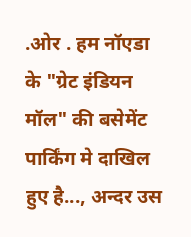.ओर . हम नॉएडा के "ग्रेट इंडियन मॉल" की बसेमेंट पार्किंग मे दाखिल हुए है..., अन्दर उस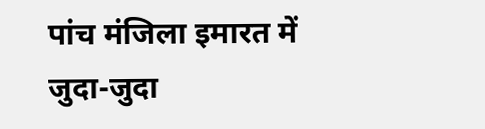पांच मंजिला इमारत में जुदा-जुदा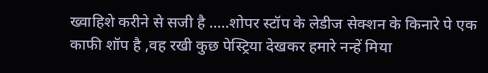ख्वाहिशे करीने से सजी है .....शोपर स्टॉप के लेडीज सेक्शन के किनारे पे एक काफी शॉप है ,वह रखी कुछ पेस्ट्रिया देखकर हमारे नन्हें मिया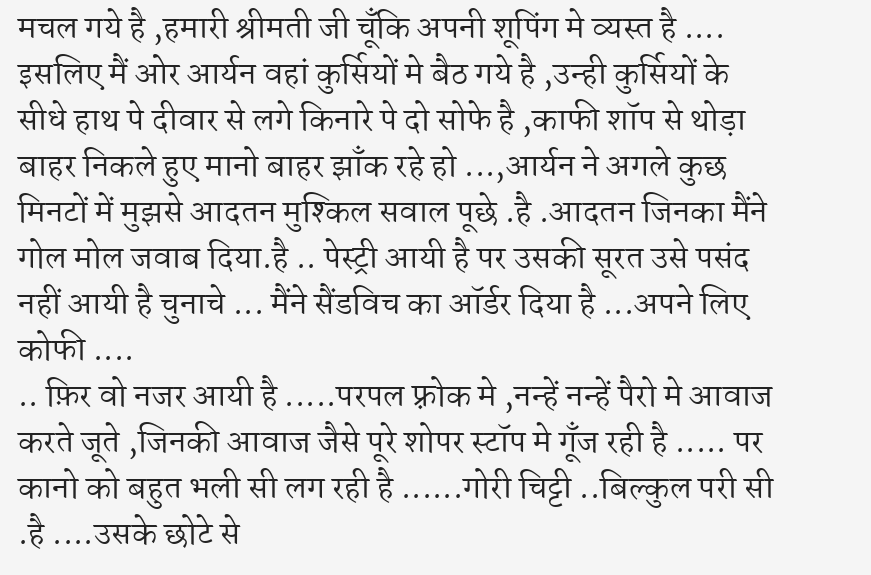मचल गये है ,हमारी श्रीमती जी चूँकि अपनी शूपिंग मे व्यस्त है .... इसलिए मैं ओर आर्यन वहां कुर्सियों मे बैठ गये है ,उन्ही कुर्सियों के सीधे हाथ पे दीवार से लगे किनारे पे दो सोफे है ,काफी शॉप से थोड़ा बाहर निकले हुए मानो बाहर झाँक रहे हो ...,आर्यन ने अगले कुछ मिनटों में मुझसे आदतन मुश्किल सवाल पूछे .है .आदतन जिनका मैंने गोल मोल जवाब दिया.है .. पेस्ट्री आयी है पर उसकी सूरत उसे पसंद नहीं आयी है चुनाचे ... मैंने सैंडविच का ऑर्डर दिया है ...अपने लिए कोफी ....
.. फ़िर वो नजर आयी है .....परपल फ़्रोक मे ,नन्हें नन्हें पैरो मे आवाज करते जूते ,जिनकी आवाज जैसे पूरे शोपर स्टॉप मे गूँज रही है ..... पर कानो को बहुत भली सी लग रही है ......गोरी चिट्टी ..बिल्कुल परी सी .है ....उसके छोटे से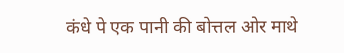कंधे पे एक पानी की बोत्तल ओर माथे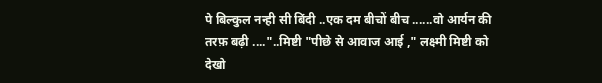पे बिल्कुल नन्ही सी बिंदी ..एक दम बीचों बीच ......वो आर्यन की तरफ़ बढ़ी ...."..मिष्टी "पीछे से आवाज आई ," लक्ष्मी मिष्टी को देखो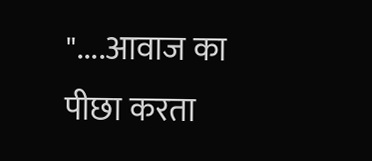"....आवाज का पीछा करता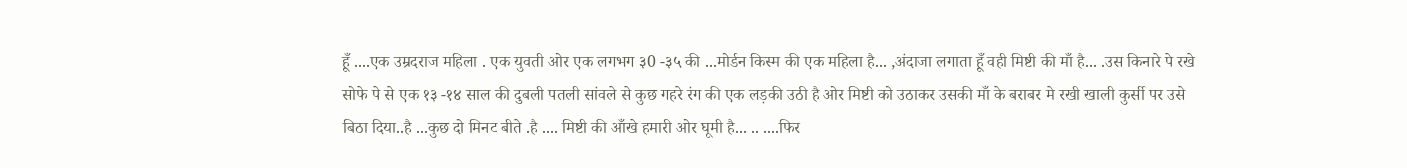हूँ ....एक उम्रदराज महिला . एक युवती ओर एक लगभग ३0 -३५ की ...मोर्डन किस्म की एक महिला है... ,अंदाजा लगाता हूँ वही मिष्टी की माँ है... .उस किनारे पे रखे सोफे पे से एक १३ -१४ साल की दुबली पतली सांवले से कुछ गहरे रंग की एक लड़की उठी है ओर मिष्टी को उठाकर उसकी माँ के बराबर मे रखी खाली कुर्सी पर उसे बिठा दिया..है ...कुछ दो मिनट बीते .है .... मिष्टी की आँखे हमारी ओर घूमी है... .. ....फिर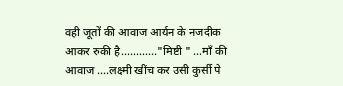वही जूतों की आवाज आर्यन के नजदीक आकर रुकी है............"मिष्टी " ...माँ की आवाज ....लक्ष्मी खींच कर उसी कुर्सी पे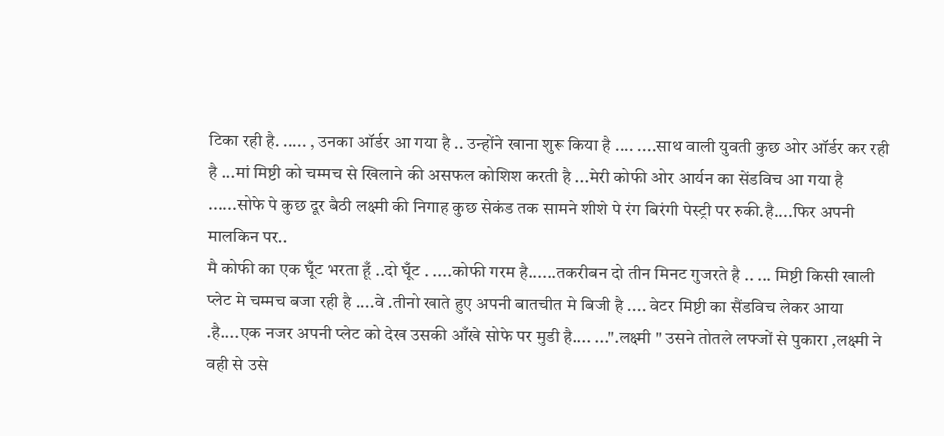टिका रही है. ..... , उनका ऑर्डर आ गया है .. उन्होंने खाना शुरू किया है .... ....साथ वाली युवती कुछ ओर ऑर्डर कर रही है ...मां मिष्टी को चम्मच से खिलाने की असफल कोशिश करती है ...मेरी कोफी ओर आर्यन का सेंडविच आ गया है ......सोफे पे कुछ दूर बैठी लक्ष्मी की निगाह कुछ सेकंड तक सामने शीशे पे रंग बिरंगी पेस्ट्री पर रुकी.है....फिर अपनी मालकिन पर..
मै कोफी का एक घूँट भरता हूँ ..दो घूँट . ....कोफी गरम है......तकरीबन दो तीन मिनट गुजरते है .. ... मिष्टी किसी खाली प्लेट मे चम्मच बजा रही है ....वे .तीनो खाते हुए अपनी बातचीत मे बिजी है .... वेटर मिष्टी का सैंडविच लेकर आया .है....एक नजर अपनी प्लेट को देख उसकी आँखे सोफे पर मुडी है.... ...".लक्ष्मी " उसने तोतले लफ्जों से पुकारा ,लक्ष्मी ने वही से उसे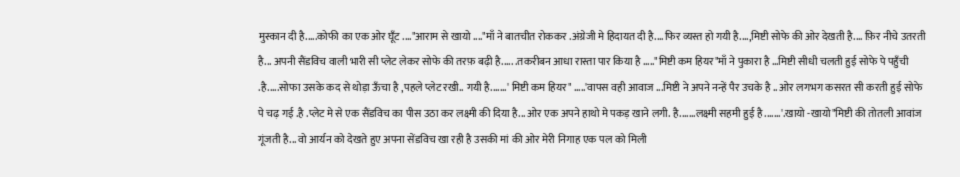मुस्कान दी है.....कोफी का एक ओर घूँट ...."आराम से खायो ...."माँ ने बातचीत रोककर .अंग्रेजी मे हिदायत दी है....फिर व्यस्त हो गयी है....,मिष्टी सोफे की ओर देखती है.... फ़िर नीचे उतरती है... अपनी सैंडविच वाली भारी सी प्लेट लेकर सोफे की तरफ़ बढ़ी है..... .तकरीबन आधा रास्ता पार किया है ....."मिष्टी कम हियर"माँ ने पुकारा है ...मिष्टी सीधी चलती हुई सोफे पे पहुँची .है.....सोफा उसके कद से थोड़ा ऊँचा है ,पहले प्लेट रखी.. गयी है.......' मिष्टी कम हियर" .....'वापस वही आवाज ...मिष्टी ने अपने नन्हें पैर उचके है .. ओर लगभग कसरत सी करती हुई सोफे पे चढ़ गई .है .प्लेट मे से एक सैंडविच का पीस उठा कर लक्ष्मी की दिया है... ओर एक अपने हाथो मे पकड़ खाने लगी. है.......लक्ष्मी सहमी हुई है .......'.खायो -खायो"मिष्टी की तोतली आवांज गूंजती है... वो आर्यन को देखते हुए अपना सेंडविच खा रही है उसकी मां की ओर मेरी निगाह एक पल को मिली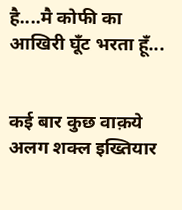है....मै कोफी का आखिरी घूँट भरता हूँ...


कई बार कुछ वाक़ये अलग शक्ल इख्तियार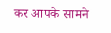कर आपके सामने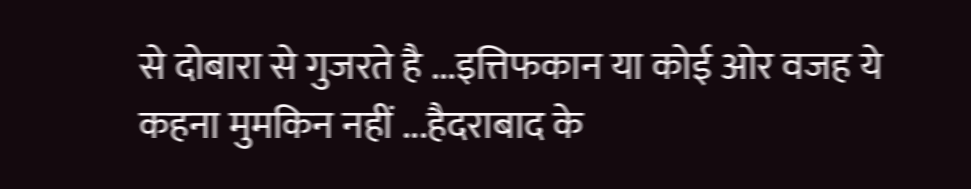से दोबारा से गुजरते है ...इत्तिफकान या कोई ओर वजह ये कहना मुमकिन नहीं ...हैदराबाद के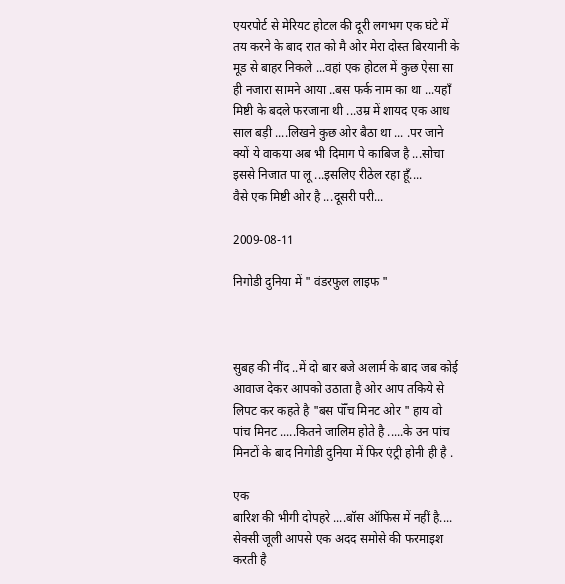एयरपोर्ट से मेरियट होटल की दूरी लगभग एक घंटे में तय करने के बाद रात को मै ओर मेरा दोस्त बिरयानी के मूड से बाहर निकले ...वहां एक होटल में कुछ ऐसा सा ही नजारा सामने आया ..बस फर्क नाम का था ...यहाँ मिष्टी के बदले फरजाना थी ...उम्र में शायद एक आध साल बड़ी ....लिखने कुछ ओर बैठा था ... .पर जाने क्यों ये वाकया अब भी दिमाग पे काबिज है ...सोचा इससे निजात पा लू ...इसलिए रीठेल रहा हूँ....
वैसे एक मिष्टी ओर है ...दूसरी परी...

2009-08-11

निगोडी दुनिया में " वंडरफुल लाइफ "



सुबह की नींद ..में दो बार बजे अलार्म के बाद जब कोई आवाज देकर आपको उठाता है ओर आप तकिये से लिपट कर कहते है "बस पॉँच मिनट ओर " हाय वो पांच मिनट .....कितने जालिम होते है .....के उन पांच मिनटों के बाद निगोडी दुनिया में फिर एंट्री होनी ही है .

एक
बारिश की भीगी दोपहरे ....बॉस ऑफिस में नहीं है.... सेक्सी जूली आपसे एक अदद समोसे की फरमाइश करती है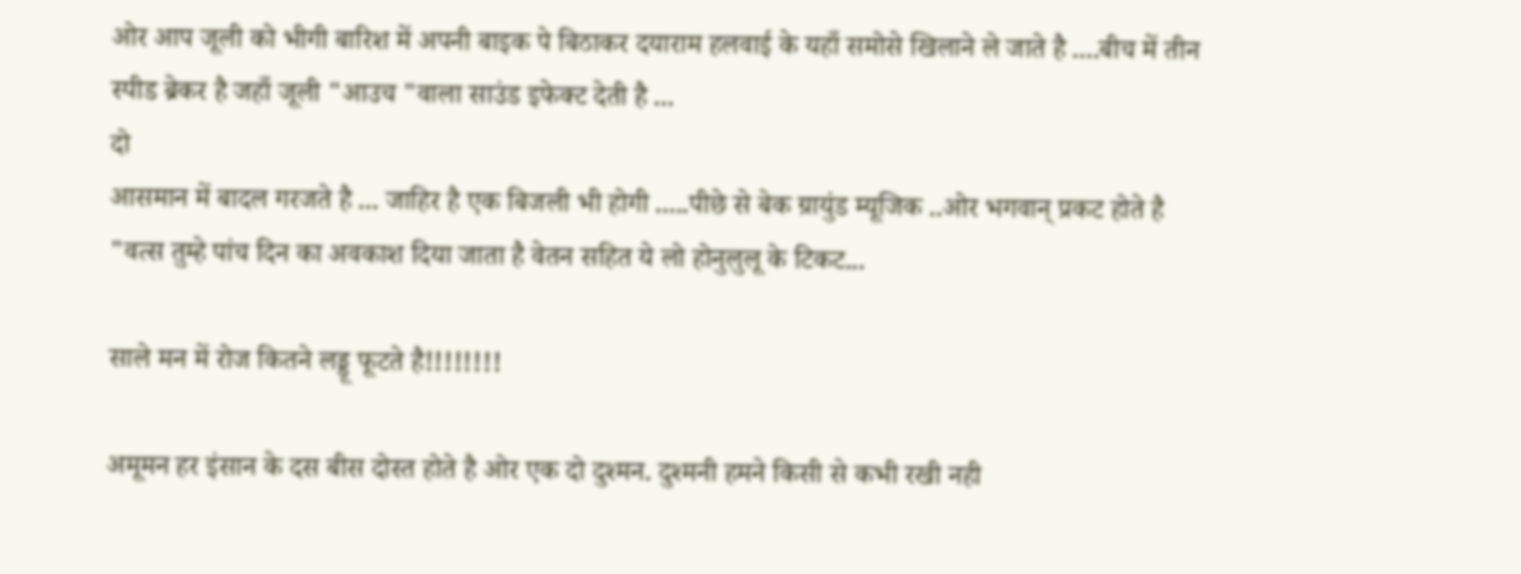ओर आप जूली को भीगी बारिश में अपनी बाइक पे बिठाकर दयाराम हलवाई के यहाँ समोसे खिलाने ले जाते है ....बीच में तीन स्पीड ब्रेकर है जहाँ जूली "आउच "वाला साउंड इफेक्ट देती है ...
दो
आसमान में बादल गरजते है ... जाहिर है एक बिजली भी होगी .....पीछे से बेक ग्रायुंड म्यूजिक ..ओर भगवान् प्रकट होते है "वत्स तुम्हे पांच दिन का अवकाश दिया जाता है वेतन सहित ये लो होनुलुलू के टिकट...

साले मन में रोज कितने लड्डू फूटते है!!!!!!!!

अमूमन हर इंसान के दस बीस दोस्त होते है ओर एक दो दुश्मन. दुश्मनी हमने किसी से कभी रखी नही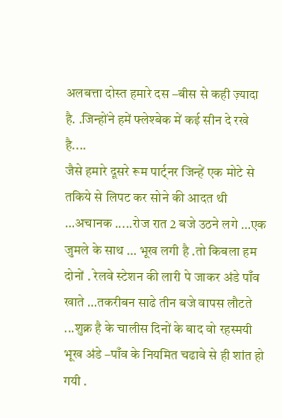अलबत्ता दोस्त हमारे दस –बीस से कही ज़्यादा है. .जिन्होंने हमें फ्लेश्बेक में कई सीन दे रखे है....
जैसे हमारे दूसरे रूम पार्ट्नर जिन्हें एक मोटे से तकिये से लिपट कर सोने की आदत थी …अचानक .....रोज रात 2 बजे उठने लगे …एक जुमले के साथ … भूख लगी है .तो किबला हम दोनों . रेलवे स्टेशन की लारी पे जाकर अंडे पाँव खाते …तकरीबन साढे तीन बजे वापस लौटते ...शुक्र है के चालीस दिनों के बाद वो रहस्मयी भूख अंडे –पाँव के नियमित चढावे से ही शांत हो गयी .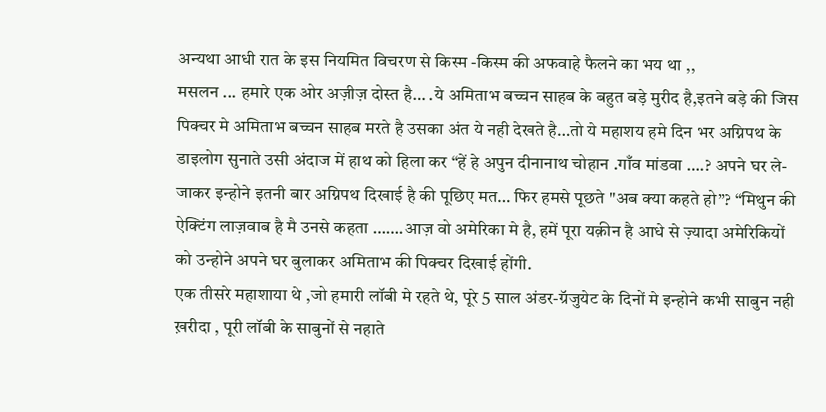अन्यथा आधी रात के इस नियमित विचरण से किस्म -किस्म की अफवाहे फैलने का भय था ,,
मसलन ... हमारे एक ओर अज़ीज़ दोस्त है… .ये अमिताभ बच्चन साहब के बहुत बड़े मुरीद है,इतने बड़े की जिस पिक्चर मे अमिताभ बच्चन साहब मरते है उसका अंत ये नही देखते है…तो ये महाशय हमे दिन भर अग्निपथ के डाइलोग सुनाते उसी अंदाज में हाथ को हिला कर “हें हे अपुन दीनानाथ चोहान .गाँव मांडवा ….? अपने घर ले-जाकर इन्होने इतनी बार अग्निपथ दिखाई है की पूछिए मत… फिर हमसे पूछते "अब क्या कहते हो”? “मिथुन की ऐक्टिंग लाज़वाब है मै उनसे कहता …….आज़ वो अमेरिका मे है, हमें पूरा यक़ीन है आधे से ज़्यादा अमेरिकियों को उन्होने अपने घर बुलाकर अमिताभ की पिक्चर दिखाई होंगी.
एक तीसरे महाशाया थे ,जो हमारी लॉबी मे रहते थे, पूरे 5 साल अंडर-ग्रॅजुयेट के दिनों मे इन्होने कभी साबुन नही ख़रीदा , पूरी लॉबी के साबुनों से नहाते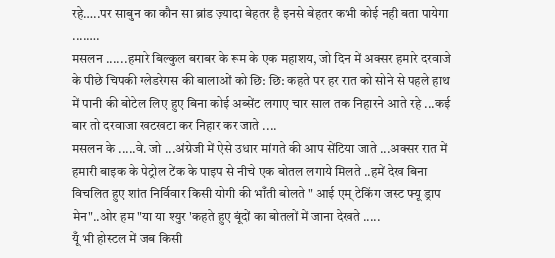रहे…..पर साबुन का कौन सा ब्रांड ज़्यादा बेहतर है इनसे बेहतर कभी कोई नही बता पायेगा ....….
मसलन ......हमारे बिल्कुल बराबर के रूम के एक महाशय, जो दिन में अक्सर हमारे दरवाजे के पीछे चिपकी ग्लेडरेगस की बालाओं को छि: छि: कहते पर हर रात को सोने से पहले हाथ में पानी की बोटेल लिए हुए बिना कोई अब्सेंट लगाए चार साल तक निहारने आते रहे ...कई बार तो दरवाजा खटखटा कर निहार कर जाते ....
मसलन के .....वे. जो ...अंग्रेजी में ऐसे उधार मांगते की आप सेंटिया जाते ...अक्सर रात में हमारी बाइक के पेट्रोल टेंक के पाइप से नीचे एक बोतल लगाये मिलते ..हमें देख बिना विचलित हुए शांत निर्विवार किसी योगी की भाँती बोलते " आई एम् टेकिंग जस्ट फ्यू ड्राप मेन"..ओर हम "या या श्युर 'कहते हुए बूंदों का बोतलों में जाना देखते .....
यूँ भी होस्टल में जब किसी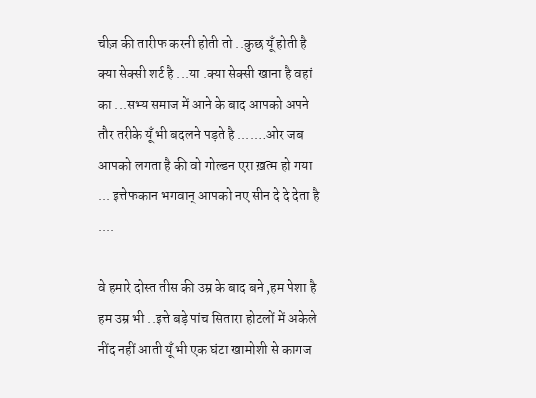चीज़ की तारीफ करनी होती तो ..कुछ यूँ होती है क्या सेक्सी शर्ट है ...या .क्या सेक्सी खाना है वहां का ...सभ्य समाज में आने के बाद आपको अपने तौर तरीके यूँ भी बदलने पड़ते है ....…ओर जब आपको लगता है की वो गोल्डन एरा ख़त्म हो गया ... इत्तेफकान भगवान् आपको नए सीन दे दे देता है ....

वे हमारे दोस्त तीस की उम्र के बाद बने ,हम पेशा है हम उम्र भी ..इत्ते बड़े पांच सितारा होटलों में अकेले नींद नहीं आती यूँ भी एक घंटा खामोशी से कागज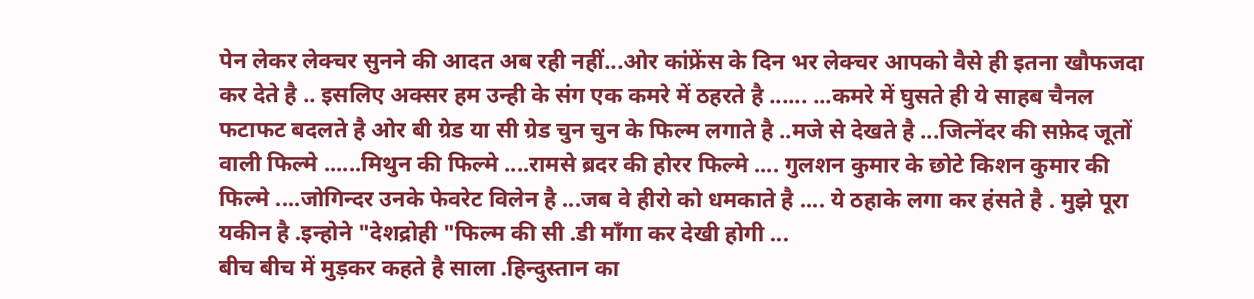पेन लेकर लेक्चर सुनने की आदत अब रही नहीं...ओर कांफ्रेंस के दिन भर लेक्चर आपको वैसे ही इतना खौफजदा कर देते है .. इसलिए अक्सर हम उन्ही के संग एक कमरे में ठहरते है ...... ...कमरे में घुसते ही ये साहब चैनल फटाफट बदलते है ओर बी ग्रेड या सी ग्रेड चुन चुन के फिल्म लगाते है ..मजे से देखते है ...जित्नेंदर की सफ़ेद जूतों वाली फिल्मे ......मिथुन की फिल्मे ....रामसे ब्रदर की होरर फिल्मे .... गुलशन कुमार के छोटे किशन कुमार की फिल्मे ....जोगिन्दर उनके फेवरेट विलेन है ...जब वे हीरो को धमकाते है .... ये ठहाके लगा कर हंसते है . मुझे पूरा यकीन है .इन्होने "देशद्रोही "फिल्म की सी .डी माँगा कर देखी होगी ...
बीच बीच में मुड़कर कहते है साला .हिन्दुस्तान का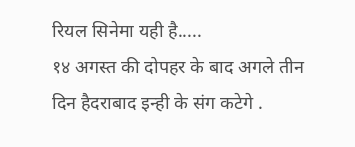रियल सिनेमा यही है.....
१४ अगस्त की दोपहर के बाद अगले तीन दिन हैदराबाद इन्ही के संग कटेगे .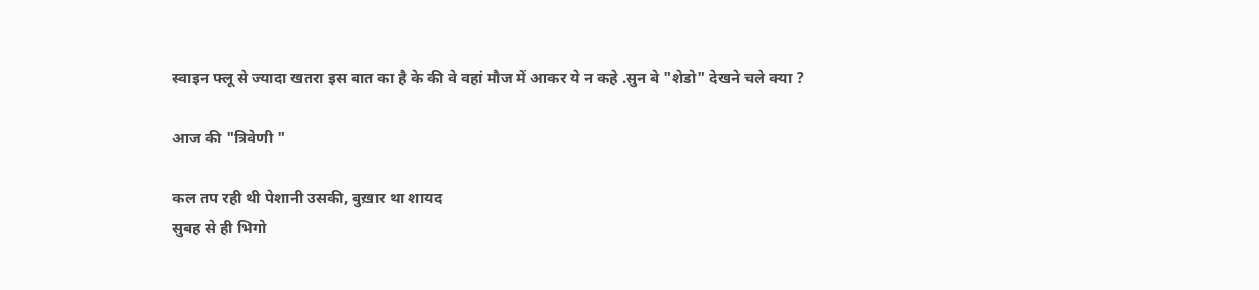स्वाइन फ्लू से ज्यादा खतरा इस बात का है के की वे वहां मौज में आकर ये न कहे .सुन बे "शेडो" देखने चले क्या ?

आज की "त्रिवेणी "

कल तप रही थी पेशानी उसकी, बुख़ार था शायद
सुबह से ही भिगो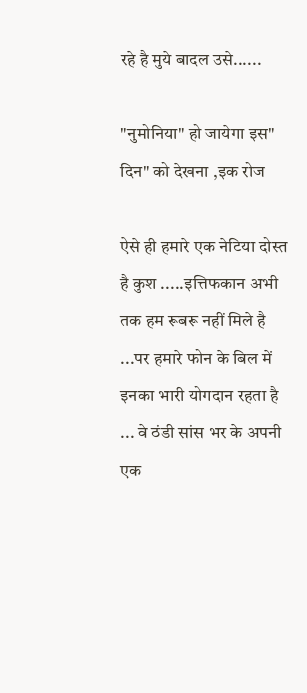रहे है मुये बादल उसे......

"नुमोनिया" हो जायेगा इस" दिन" को देखना ,इक रोज

ऐसे ही हमारे एक नेटिया दोस्त है कुश .....इत्तिफकान अभी तक हम रूबरू नहीं मिले है ...पर हमारे फोन के बिल में इनका भारी योगदान रहता है ... वे ठंडी सांस भर के अपनी एक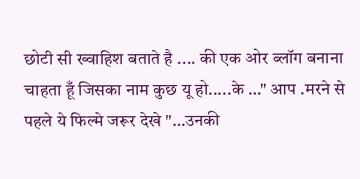छोटी सी ख्वाहिश बताते है .... की एक ओर ब्लॉग बनाना चाहता हूँ जिसका नाम कुछ यू हो.....के …" आप .मरने से पहले ये फिल्मे जरूर देखे "…उनकी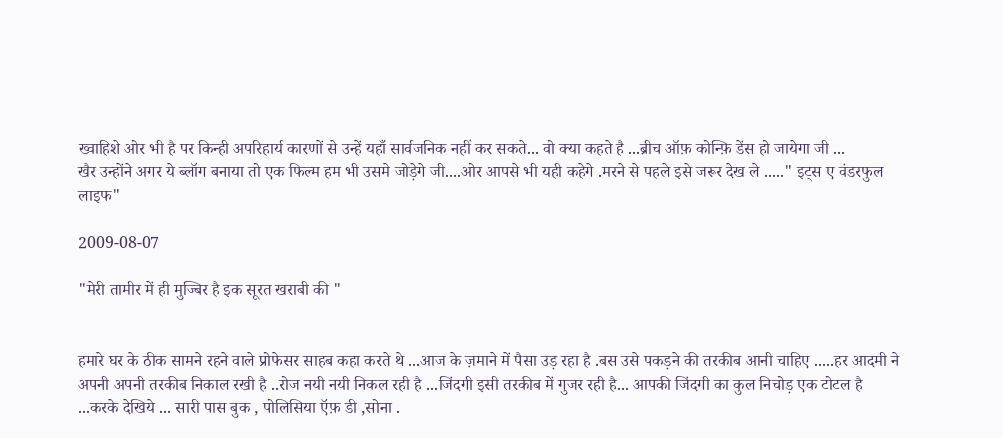ख्वाहिशे ओर भी है पर किन्ही अपरिहार्य कारणों से उन्हें यहाँ सार्वजनिक नहीं कर सकते... वो क्या कहते है ...ब्रीच ऑफ़ कोन्फ़ि डेंस हो जायेगा जी ...
खैर उन्होंने अगर ये ब्लॉग बनाया तो एक फिल्म हम भी उसमे जोड़ेगे जी....ओर आपसे भी यही कहेगे .मरने से पहले इसे जरूर देख ले ....." इट्स ए वंडरफुल लाइफ"

2009-08-07

"मेरी तामीर में ही मुज्बिर है इक सूरत खराबी की "


हमारे घर के ठीक सामने रहने वाले प्रोफेसर साहब कहा करते थे ...आज के ज़माने में पैसा उड़ रहा है .बस उसे पकड़ने की तरकीब आनी चाहिए .....हर आदमी ने अपनी अपनी तरकीब निकाल रखी है ..रोज नयी नयी निकल रही है ...जिंदगी इसी तरकीब में गुजर रही है... आपकी जिंदगी का कुल निचोड़ एक टोटल है ...करके देखिये ... सारी पास बुक , पोलिसिया ऍफ़ डी ,सोना .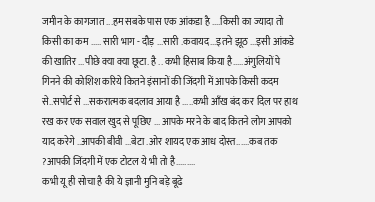जमीन के कागजात ...हम सबके पास एक आंकडा है ....किसी का ज्यादा तो किसी का कम ..... सारी भाग - दौड़ ...सारी .कवायद...इतने झूठ ...इसी आंकडे की खातिर ...पीछे क्या क्या छूटा. है .. कभी हिसाब किया है.....अंगुलियों पे गिनने की कोशिश करिये कितने इंसानों की जिंदगी में आपके किसी कदम से..सपोर्ट से ...सकरात्मक बदलाव आया है .....कभी आँख बंद कर दिल पर हाथ रख कर एक सवाल खुद से पूछिए ... आपके मरने के बाद कितने लोग आपको याद करेगे ..आपकी बीवी ...बेटा .ओर शायद एक आध दोस्त......कब तक ?आपकी जिंदगी में एक टोटल ये भी तो है.........
कभी यू ही सोचा है की ये ज्ञानी मुनि बड़े बूढे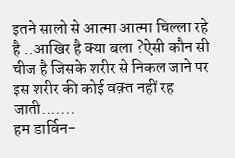इतने सालो से आत्मा आत्मा चिल्ला रहे है ..आखिर है क्या बला ?ऐसी कौन सी चीज है जिसके शरीर से निकल जाने पर इस शरीर की कोई वक़्त नहीं रह जाती.......
हम डार्विन-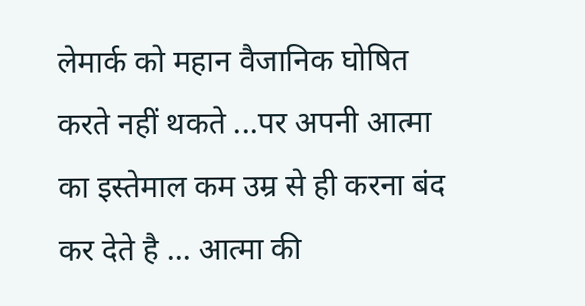लेमार्क को महान वैजानिक घोषित करते नहीं थकते ...पर अपनी आत्मा का इस्तेमाल कम उम्र से ही करना बंद कर देते है ... आत्मा की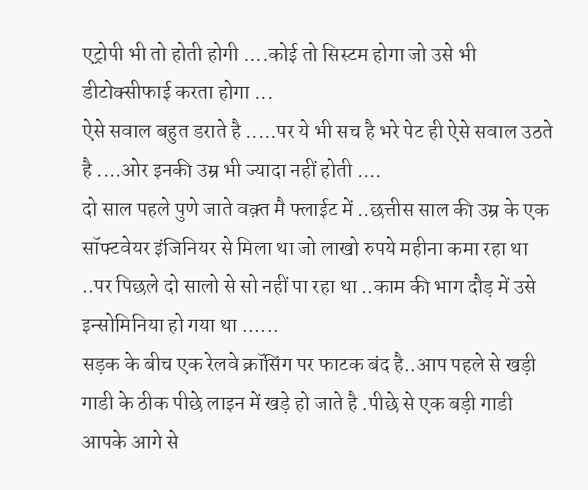एट्रोपी भी तो होती होगी ....कोई तो सिस्टम होगा जो उसे भी डीटोक्सीफाई करता होगा ...
ऐसे सवाल बहुत डराते है .....पर ये भी सच है भरे पेट ही ऐसे सवाल उठते है ....ओर इनकी उम्र भी ज्यादा नहीं होती ....
दो साल पहले पुणे जाते वक़्त मै फ्लाईट में ..छत्तीस साल की उम्र के एक सॉफ्टवेयर इंजिनियर से मिला था जो लाखो रुपये महीना कमा रहा था ..पर पिछले दो सालो से सो नहीं पा रहा था ..काम की भाग दौड़ में उसे इन्सोमिनिया हो गया था ......
सड़क के बीच एक रेलवे क्रॉसिंग पर फाटक बंद है..आप पहले से खड़ी गाडी के ठीक पीछे लाइन में खड़े हो जाते है .पीछे से एक बड़ी गाडी आपके आगे से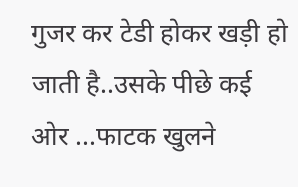गुजर कर टेडी होकर खड़ी हो जाती है..उसके पीछे कई ओर ...फाटक खुलने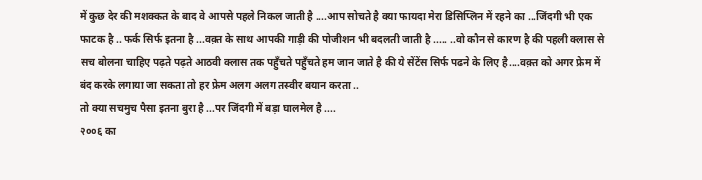में कुछ देर की मशक्कत के बाद वे आपसे पहले निकल जाती है ....आप सोचते है क्या फायदा मेरा डिसिप्लिन में रहने का ...जिंदगी भी एक फाटक है .. फर्क सिर्फ इतना है ...वक़्त के साथ आपकी गाड़ी की पोजीशन भी बदलती जाती है ..... ..वो कौन से कारण है की पहली क्लास से सच बोलना चाहिए पढ़ते पढ़ते आठवी क्लास तक पहुँचते पहुँचते हम जान जाते है की ये सेंटेंस सिर्फ पढने के लिए है....वक़्त को अगर फ्रेम में बंद करके लगाया जा सकता तो हर फ्रेम अलग अलग तस्वीर बयान करता ..
तो क्या सचमुच पैसा इतना बुरा है ...पर जिंदगी में बड़ा घालमेल है ....
२००६ का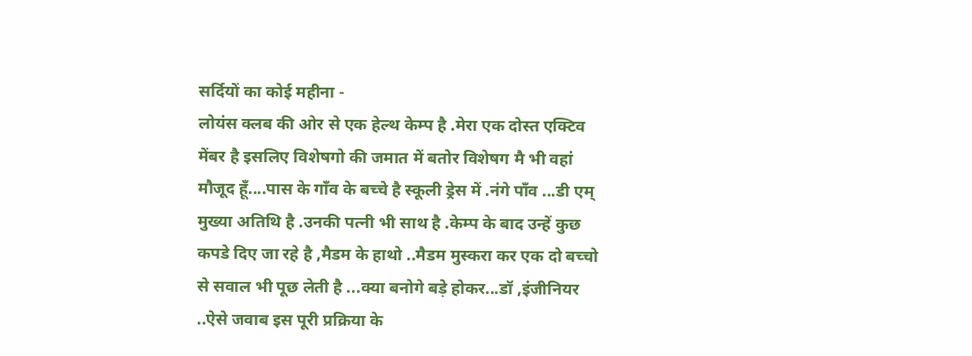सर्दियों का कोई महीना -
लोयंस क्लब की ओर से एक हेल्थ केम्प है .मेरा एक दोस्त एक्टिव मेंबर है इसलिए विशेषगो की जमात में बतोर विशेषग मै भी वहां मौजूद हूँ....पास के गाँव के बच्चे है स्कूली ड्रेस में .नंगे पाँव ...डी एम् मुख्या अतिथि है .उनकी पत्नी भी साथ है .केम्प के बाद उन्हें कुछ कपडे दिए जा रहे है ,मैडम के हाथो ..मैडम मुस्करा कर एक दो बच्चो से सवाल भी पूछ लेती है ...क्या बनोगे बड़े होकर...डॉ ,इंजीनियर ..ऐसे जवाब इस पूरी प्रक्रिया के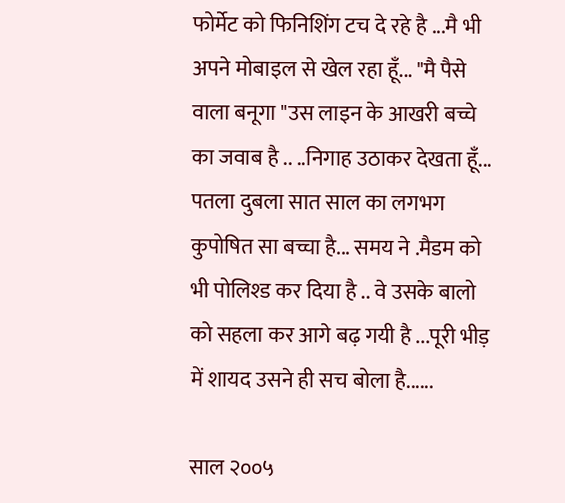फोर्मेट को फिनिशिंग टच दे रहे है ...मै भी अपने मोबाइल से खेल रहा हूँ... "मै पैसे वाला बनूगा "उस लाइन के आखरी बच्चे का जवाब है .. ..निगाह उठाकर देखता हूँ... पतला दुबला सात साल का लगभग कुपोषित सा बच्चा है... समय ने .मैडम को भी पोलिश्ड कर दिया है .. वे उसके बालो को सहला कर आगे बढ़ गयी है ...पूरी भीड़ में शायद उसने ही सच बोला है......

साल २००५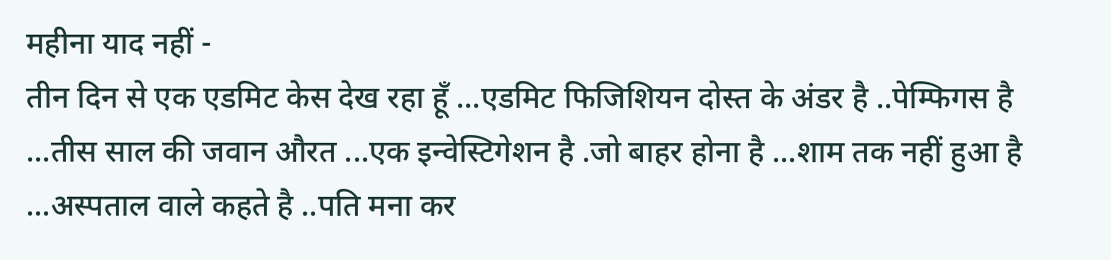महीना याद नहीं -
तीन दिन से एक एडमिट केस देख रहा हूँ ...एडमिट फिजिशियन दोस्त के अंडर है ..पेम्फिगस है ...तीस साल की जवान औरत ...एक इन्वेस्टिगेशन है .जो बाहर होना है ...शाम तक नहीं हुआ है ...अस्पताल वाले कहते है ..पति मना कर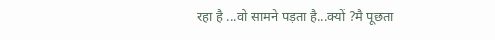रहा है ...वो सामने पड़ता है...क्यों ?मै पूछता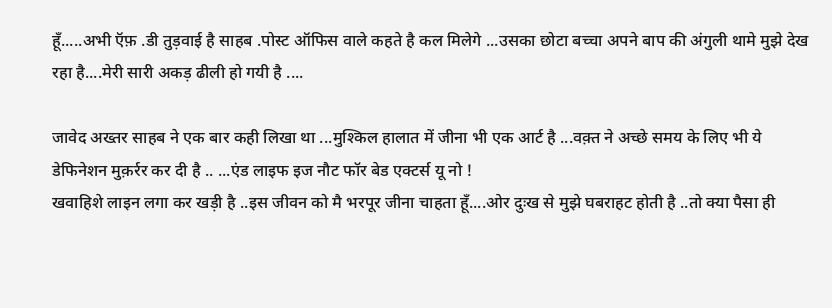हूँ.....अभी ऍफ़ .डी तुड़वाई है साहब .पोस्ट ऑफिस वाले कहते है कल मिलेगे ...उसका छोटा बच्चा अपने बाप की अंगुली थामे मुझे देख रहा है....मेरी सारी अकड़ ढीली हो गयी है ....

जावेद अख्तर साहब ने एक बार कही लिखा था ...मुश्किल हालात में जीना भी एक आर्ट है ...वक़्त ने अच्छे समय के लिए भी ये डेफिनेशन मुक़र्रर कर दी है .. ...एंड लाइफ इज नौट फॉर बेड एक्टर्स यू नो !
खवाहिशे लाइन लगा कर खड़ी है ..इस जीवन को मै भरपूर जीना चाहता हूँ....ओर दुःख से मुझे घबराहट होती है ..तो क्या पैसा ही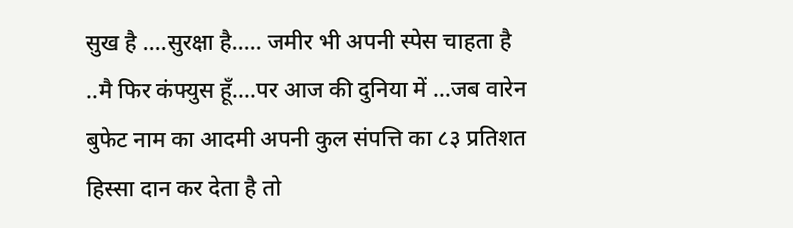सुख है ....सुरक्षा है..... जमीर भी अपनी स्पेस चाहता है ..मै फिर कंफ्युस हूँ....पर आज की दुनिया में ...जब वारेन बुफेट नाम का आदमी अपनी कुल संपत्ति का ८३ प्रतिशत हिस्सा दान कर देता है तो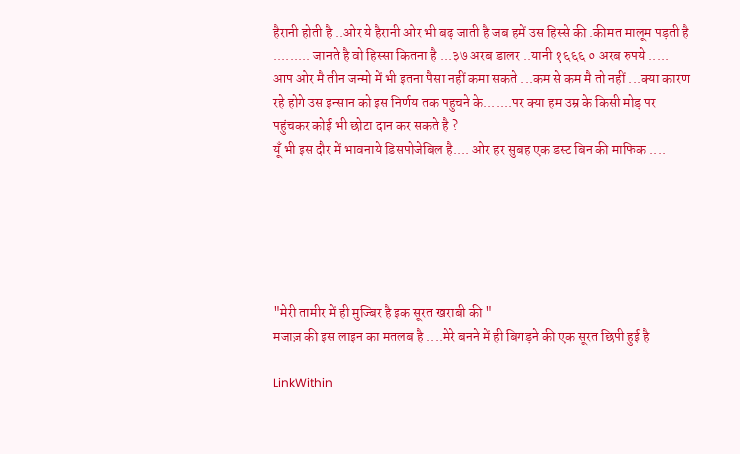हैरानी होती है ..ओर ये हैरानी ओर भी बढ़ जाती है जब हमें उस हिस्से की .कीमत मालूम पड़ती है ......... जानते है वो हिस्सा कितना है ...३७ अरब डालर ..यानी १६६६ ० अरब रुपये .....
आप ओर मै तीन जन्मो में भी इतना पैसा नहीं कमा सकते ...कम से कम मै तो नहीं ...क्या कारण रहे होगे उस इन्सान को इस निर्णय तक पहुचने के.......पर क्या हम उम्र के किसी मोड़ पर पहुंचकर कोई भी छोटा दान कर सकते है ?
यूँ भी इस दौर में भावनाये डिसपोजेबिल है.... ओर हर सुबह एक डस्ट बिन की माफिक ....






"मेरी तामीर में ही मुज्बिर है इक सूरत खराबी की "
मजाज़ की इस लाइन का मतलब है ....मेरे बनने में ही बिगड़ने की एक सूरत छिपी हुई है

LinkWithin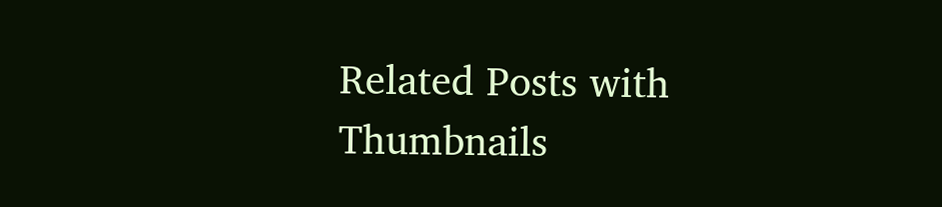Related Posts with Thumbnails